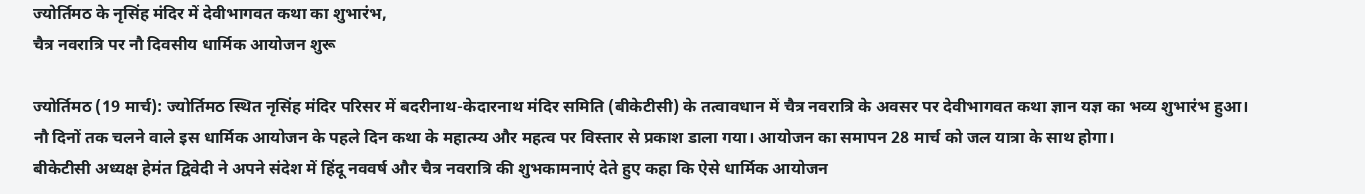ज्योर्तिमठ के नृसिंह मंदिर में देवीभागवत कथा का शुभारंभ,
चैत्र नवरात्रि पर नौ दिवसीय धार्मिक आयोजन शुरू

ज्योर्तिमठ (19 मार्च): ज्योर्तिमठ स्थित नृसिंह मंदिर परिसर में बदरीनाथ-केदारनाथ मंदिर समिति (बीकेटीसी) के तत्वावधान में चैत्र नवरात्रि के अवसर पर देवीभागवत कथा ज्ञान यज्ञ का भव्य शुभारंभ हुआ। नौ दिनों तक चलने वाले इस धार्मिक आयोजन के पहले दिन कथा के महात्म्य और महत्व पर विस्तार से प्रकाश डाला गया। आयोजन का समापन 28 मार्च को जल यात्रा के साथ होगा।
बीकेटीसी अध्यक्ष हेमंत द्विवेदी ने अपने संदेश में हिंदू नववर्ष और चैत्र नवरात्रि की शुभकामनाएं देते हुए कहा कि ऐसे धार्मिक आयोजन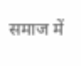समाज में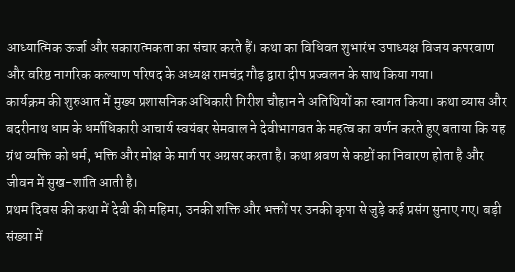आध्यात्मिक ऊर्जा और सकारात्मकता का संचार करते हैं। कथा का विधिवत शुभारंभ उपाध्यक्ष विजय कपरवाण और वरिष्ठ नागरिक कल्याण परिषद के अध्यक्ष रामचंद्र गौड़ द्वारा दीप प्रज्वलन के साथ किया गया।
कार्यक्रम की शुरुआत में मुख्य प्रशासनिक अधिकारी गिरीश चौहान ने अतिथियों का स्वागत किया। कथा व्यास और बदरीनाथ धाम के धर्माधिकारी आचार्य स्वयंबर सेमवाल ने देवीभागवत के महत्व का वर्णन करते हुए बताया कि यह ग्रंथ व्यक्ति को धर्म, भक्ति और मोक्ष के मार्ग पर अग्रसर करता है। कथा श्रवण से कष्टों का निवारण होता है और जीवन में सुख-शांति आती है।
प्रथम दिवस की कथा में देवी की महिमा, उनकी शक्ति और भक्तों पर उनकी कृपा से जुड़े कई प्रसंग सुनाए गए। बड़ी संख्या में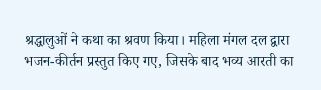श्रद्धालुओं ने कथा का श्रवण किया। महिला मंगल दल द्वारा भजन-कीर्तन प्रस्तुत किए गए, जिसके बाद भव्य आरती का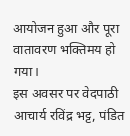आयोजन हुआ और पूरा वातावरण भक्तिमय हो गया।
इस अवसर पर वेदपाठी आचार्य रविंद्र भट्ट, पंडित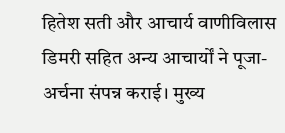हितेश सती और आचार्य वाणीविलास डिमरी सहित अन्य आचार्यों ने पूजा-अर्चना संपन्न कराई। मुख्य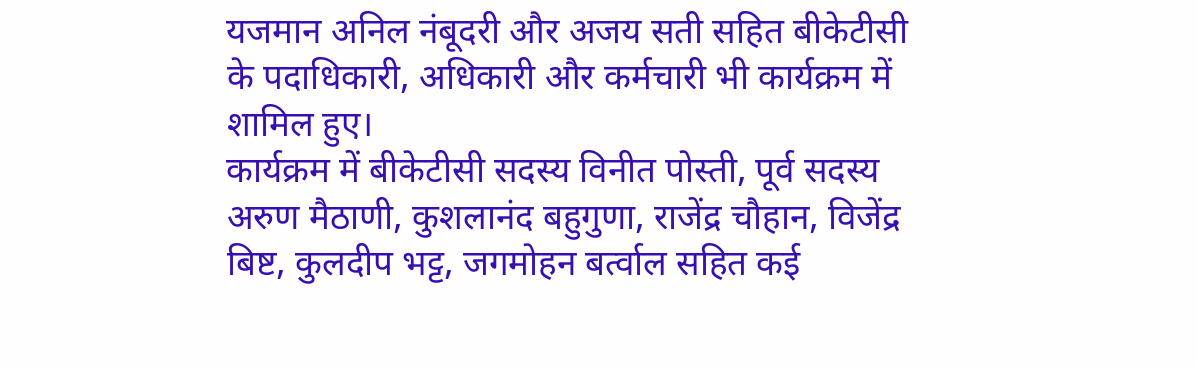यजमान अनिल नंबूदरी और अजय सती सहित बीकेटीसी के पदाधिकारी, अधिकारी और कर्मचारी भी कार्यक्रम में शामिल हुए।
कार्यक्रम में बीकेटीसी सदस्य विनीत पोस्ती, पूर्व सदस्य अरुण मैठाणी, कुशलानंद बहुगुणा, राजेंद्र चौहान, विजेंद्र बिष्ट, कुलदीप भट्ट, जगमोहन बर्त्वाल सहित कई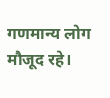गणमान्य लोग मौजूद रहे।